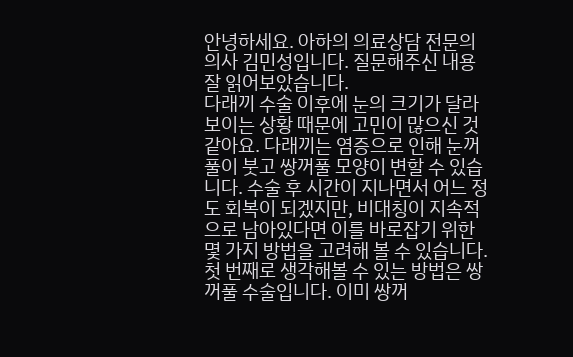안녕하세요. 아하의 의료상담 전문의 의사 김민성입니다. 질문해주신 내용 잘 읽어보았습니다.
다래끼 수술 이후에 눈의 크기가 달라 보이는 상황 때문에 고민이 많으신 것 같아요. 다래끼는 염증으로 인해 눈꺼풀이 붓고 쌍꺼풀 모양이 변할 수 있습니다. 수술 후 시간이 지나면서 어느 정도 회복이 되겠지만, 비대칭이 지속적으로 남아있다면 이를 바로잡기 위한 몇 가지 방법을 고려해 볼 수 있습니다.
첫 번째로 생각해볼 수 있는 방법은 쌍꺼풀 수술입니다. 이미 쌍꺼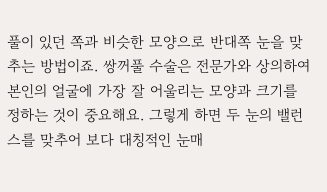풀이 있던 쪽과 비슷한 모양으로 반대쪽 눈을 맞추는 방법이죠. 쌍꺼풀 수술은 전문가와 상의하여 본인의 얼굴에 가장 잘 어울리는 모양과 크기를 정하는 것이 중요해요. 그렇게 하면 두 눈의 밸런스를 맞추어 보다 대칭적인 눈매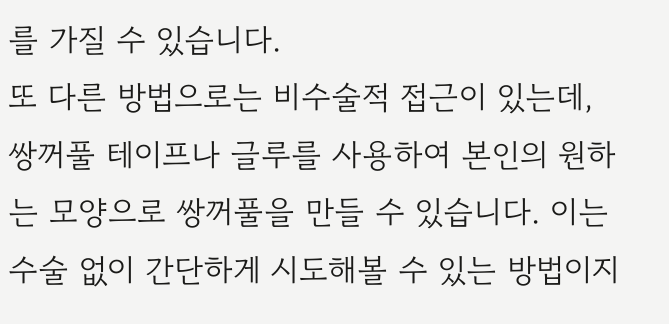를 가질 수 있습니다.
또 다른 방법으로는 비수술적 접근이 있는데, 쌍꺼풀 테이프나 글루를 사용하여 본인의 원하는 모양으로 쌍꺼풀을 만들 수 있습니다. 이는 수술 없이 간단하게 시도해볼 수 있는 방법이지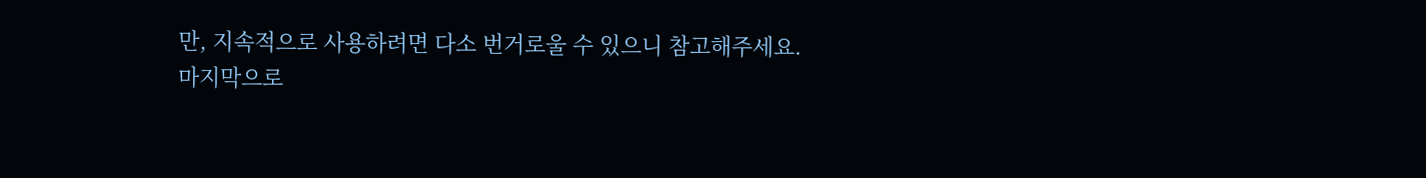만, 지속적으로 사용하려면 다소 번거로울 수 있으니 참고해주세요.
마지막으로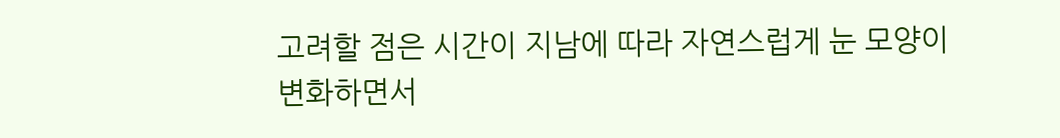고려할 점은 시간이 지남에 따라 자연스럽게 눈 모양이 변화하면서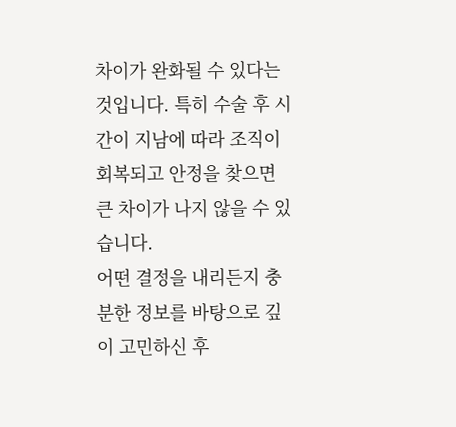차이가 완화될 수 있다는 것입니다. 특히 수술 후 시간이 지남에 따라 조직이 회복되고 안정을 찾으면 큰 차이가 나지 않을 수 있습니다.
어떤 결정을 내리든지 충분한 정보를 바탕으로 깊이 고민하신 후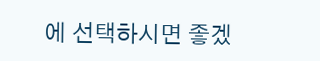에 선택하시면 좋겠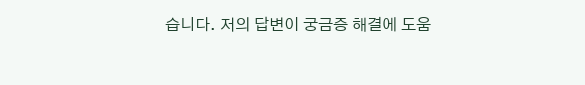습니다. 저의 답변이 궁금증 해결에 도움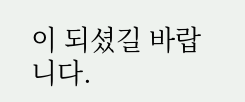이 되셨길 바랍니다.